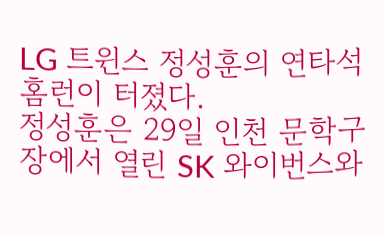LG 트윈스 정성훈의 연타석 홈런이 터졌다.
정성훈은 29일 인천 문학구장에서 열린 SK 와이번스와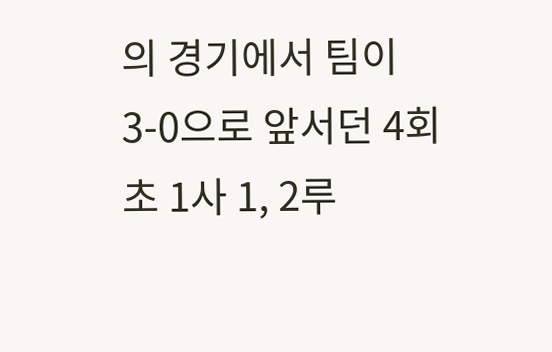의 경기에서 팀이 3-0으로 앞서던 4회초 1사 1, 2루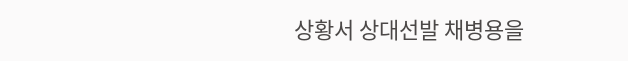상황서 상대선발 채병용을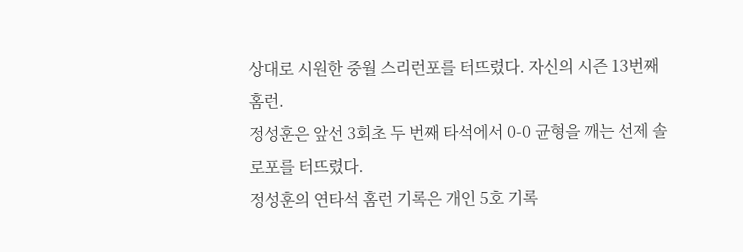상대로 시원한 중월 스리런포를 터뜨렸다. 자신의 시즌 13번째 홈런.
정성훈은 앞선 3회초 두 번째 타석에서 0-0 균형을 깨는 선제 솔로포를 터뜨렸다.
정성훈의 연타석 홈런 기록은 개인 5호 기록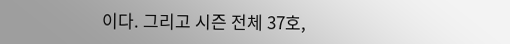이다. 그리고 시즌 전체 37호,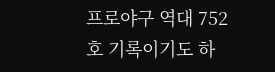프로야구 역대 752호 기록이기도 하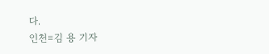다.
인천=김 용 기자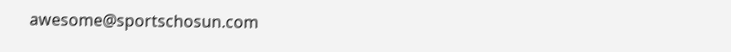awesome@sportschosun.com